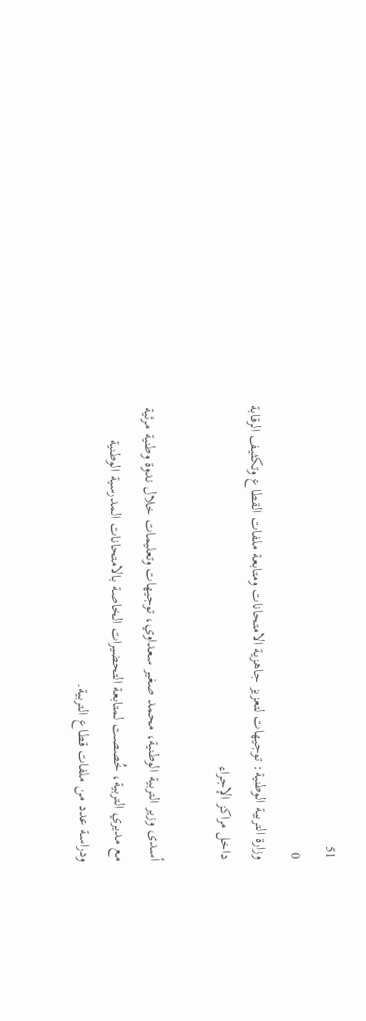51
0
وزارة التربية الوطنية: توجيهات لتعزيز جاهزية الامتحانات ومتابعة ملفات القطاع وتكثيف الرقابة داخل مراكز الإجراء

أسدى وزير التربية الوطنية، محمد صغير سعداوي، توجيهات وتعليمات خلال ندوة وطنية مرئية مع مديري التربية، خُصصت لمتابعة التحضيرات الخاصة بالامتحانات المدرسية الوطنية ودراسة عدد من ملفات قطاع التربية.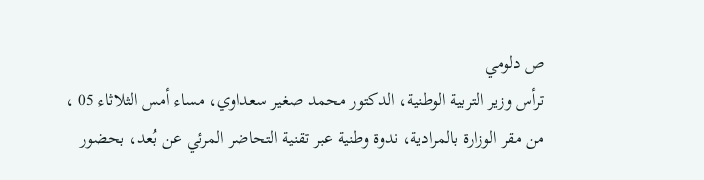ص دلومي
ترأس وزير التربية الوطنية، الدكتور محمد صغير سعداوي، مساء أمس الثلاثاء 05 ، من مقر الوزارة بالمرادية، ندوة وطنية عبر تقنية التحاضر المرئي عن بُعد، بحضور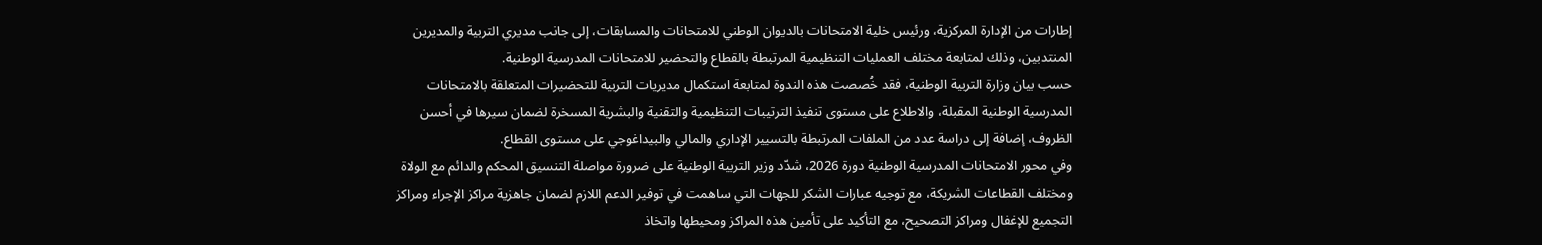إطارات من الإدارة المركزية، ورئيس خلية الامتحانات بالديوان الوطني للامتحانات والمسابقات، إلى جانب مديري التربية والمديرين المنتدبين، وذلك لمتابعة مختلف العمليات التنظيمية المرتبطة بالقطاع والتحضير للامتحانات المدرسية الوطنية.
حسب بيان وزارة التربية الوطنية، فقد خُصصت هذه الندوة لمتابعة استكمال مديريات التربية للتحضيرات المتعلقة بالامتحانات المدرسية الوطنية المقبلة، والاطلاع على مستوى تنفيذ الترتيبات التنظيمية والتقنية والبشرية المسخرة لضمان سيرها في أحسن الظروف، إضافة إلى دراسة عدد من الملفات المرتبطة بالتسيير الإداري والمالي والبيداغوجي على مستوى القطاع.
وفي محور الامتحانات المدرسية الوطنية دورة 2026، شدّد وزير التربية الوطنية على ضرورة مواصلة التنسيق المحكم والدائم مع الولاة ومختلف القطاعات الشريكة، مع توجيه عبارات الشكر للجهات التي ساهمت في توفير الدعم اللازم لضمان جاهزية مراكز الإجراء ومراكز التجميع للإغفال ومراكز التصحيح، مع التأكيد على تأمين هذه المراكز ومحيطها واتخاذ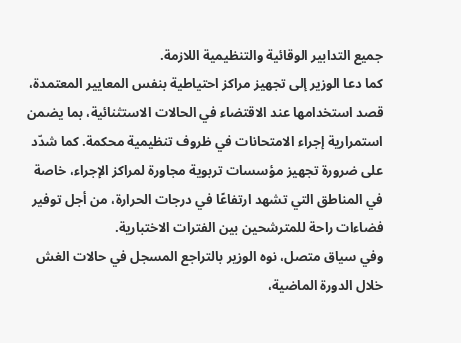جميع التدابير الوقائية والتنظيمية اللازمة.
كما دعا الوزير إلى تجهيز مراكز احتياطية بنفس المعايير المعتمدة، قصد استخدامها عند الاقتضاء في الحالات الاستثنائية، بما يضمن استمرارية إجراء الامتحانات في ظروف تنظيمية محكمة. كما شدّد على ضرورة تجهيز مؤسسات تربوية مجاورة لمراكز الإجراء، خاصة في المناطق التي تشهد ارتفاعًا في درجات الحرارة، من أجل توفير فضاءات راحة للمترشحين بين الفترات الاختبارية.
وفي سياق متصل، نوه الوزير بالتراجع المسجل في حالات الغش خلال الدورة الماضية،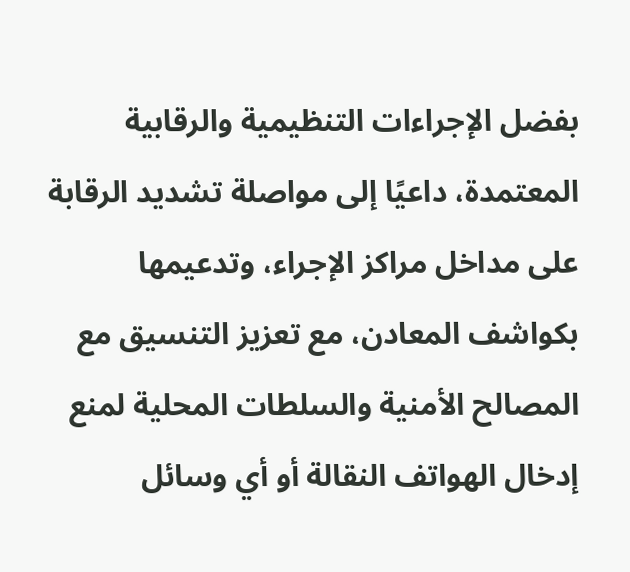بفضل الإجراءات التنظيمية والرقابية المعتمدة، داعيًا إلى مواصلة تشديد الرقابة على مداخل مراكز الإجراء، وتدعيمها بكواشف المعادن، مع تعزيز التنسيق مع المصالح الأمنية والسلطات المحلية لمنع إدخال الهواتف النقالة أو أي وسائل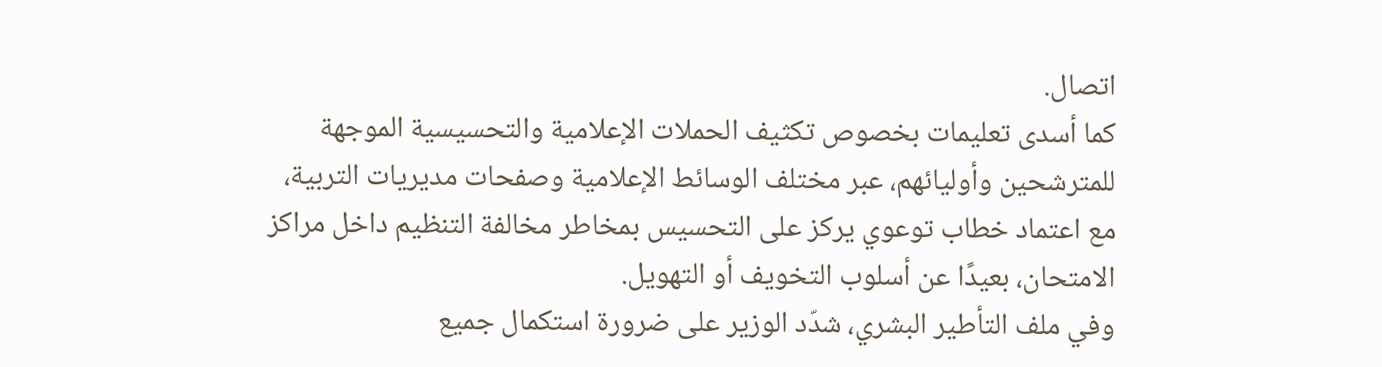اتصال.
كما أسدى تعليمات بخصوص تكثيف الحملات الإعلامية والتحسيسية الموجهة للمترشحين وأوليائهم، عبر مختلف الوسائط الإعلامية وصفحات مديريات التربية، مع اعتماد خطاب توعوي يركز على التحسيس بمخاطر مخالفة التنظيم داخل مراكز الامتحان، بعيدًا عن أسلوب التخويف أو التهويل.
وفي ملف التأطير البشري، شدّد الوزير على ضرورة استكمال جميع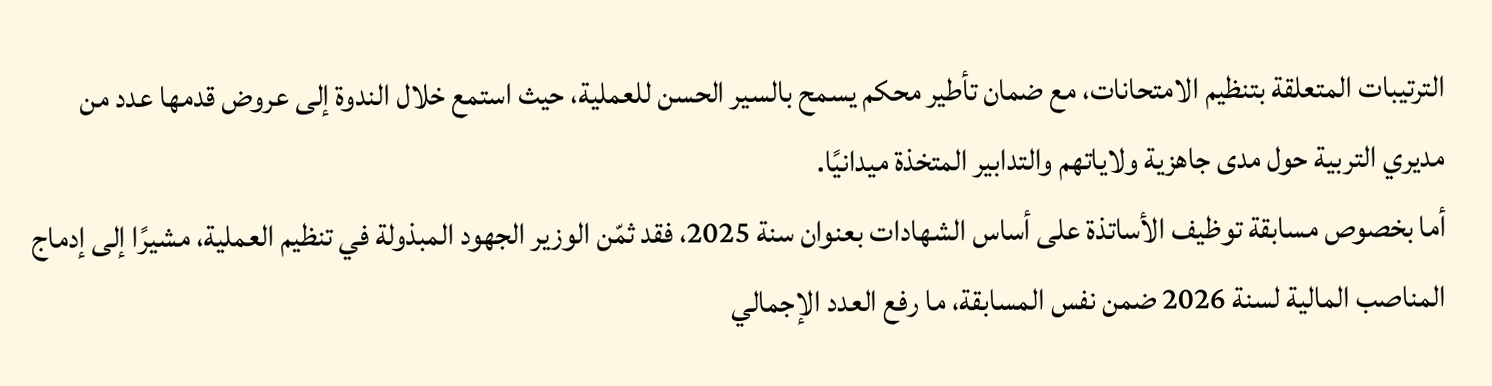الترتيبات المتعلقة بتنظيم الامتحانات، مع ضمان تأطير محكم يسمح بالسير الحسن للعملية، حيث استمع خلال الندوة إلى عروض قدمها عدد من مديري التربية حول مدى جاهزية ولاياتهم والتدابير المتخذة ميدانيًا.
أما بخصوص مسابقة توظيف الأساتذة على أساس الشهادات بعنوان سنة 2025، فقد ثمّن الوزير الجهود المبذولة في تنظيم العملية، مشيرًا إلى إدماج المناصب المالية لسنة 2026 ضمن نفس المسابقة، ما رفع العدد الإجمالي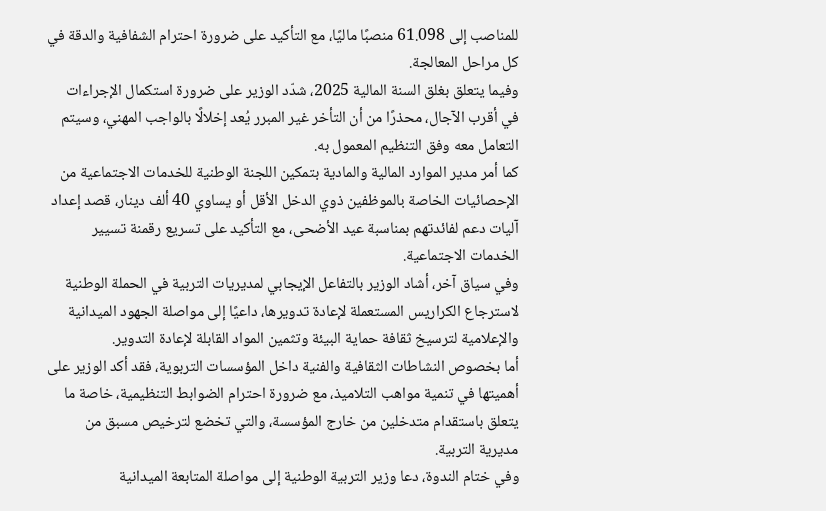للمناصب إلى 61.098 منصبًا ماليًا، مع التأكيد على ضرورة احترام الشفافية والدقة في كل مراحل المعالجة.
وفيما يتعلق بغلق السنة المالية 2025، شدّد الوزير على ضرورة استكمال الإجراءات في أقرب الآجال، محذرًا من أن التأخر غير المبرر يُعد إخلالًا بالواجب المهني، وسيتم التعامل معه وفق التنظيم المعمول به.
كما أمر مدير الموارد المالية والمادية بتمكين اللجنة الوطنية للخدمات الاجتماعية من الإحصائيات الخاصة بالموظفين ذوي الدخل الأقل أو يساوي 40 ألف دينار، قصد إعداد آليات دعم لفائدتهم بمناسبة عيد الأضحى، مع التأكيد على تسريع رقمنة تسيير الخدمات الاجتماعية.
وفي سياق آخر، أشاد الوزير بالتفاعل الإيجابي لمديريات التربية في الحملة الوطنية لاسترجاع الكراريس المستعملة لإعادة تدويرها، داعيًا إلى مواصلة الجهود الميدانية والإعلامية لترسيخ ثقافة حماية البيئة وتثمين المواد القابلة لإعادة التدوير.
أما بخصوص النشاطات الثقافية والفنية داخل المؤسسات التربوية، فقد أكد الوزير على أهميتها في تنمية مواهب التلاميذ، مع ضرورة احترام الضوابط التنظيمية، خاصة ما يتعلق باستقدام متدخلين من خارج المؤسسة، والتي تخضع لترخيص مسبق من مديرية التربية.
وفي ختام الندوة، دعا وزير التربية الوطنية إلى مواصلة المتابعة الميدانية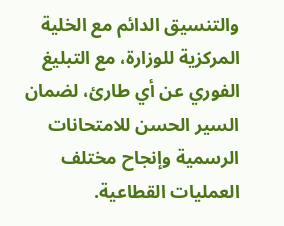والتنسيق الدائم مع الخلية المركزية للوزارة، مع التبليغ الفوري عن أي طارئ، لضمان السير الحسن للامتحانات الرسمية وإنجاح مختلف العمليات القطاعية.